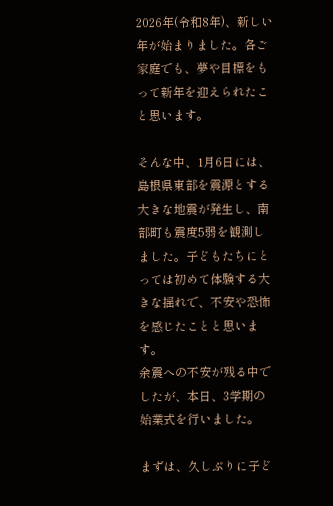2026年(令和8年)、新しい年が始まりました。各ご家庭でも、夢や目標をもって新年を迎えられたこと思います。

そんな中、1月6日には、島根県東部を震源とする大きな地震が発生し、南部町も震度5弱を観測しました。子どもたちにとっては初めて体験する大きな揺れで、不安や恐怖を感じたことと思います。
余震への不安が残る中でしたが、本日、3学期の始業式を行いました。

まずは、久しぶりに子ど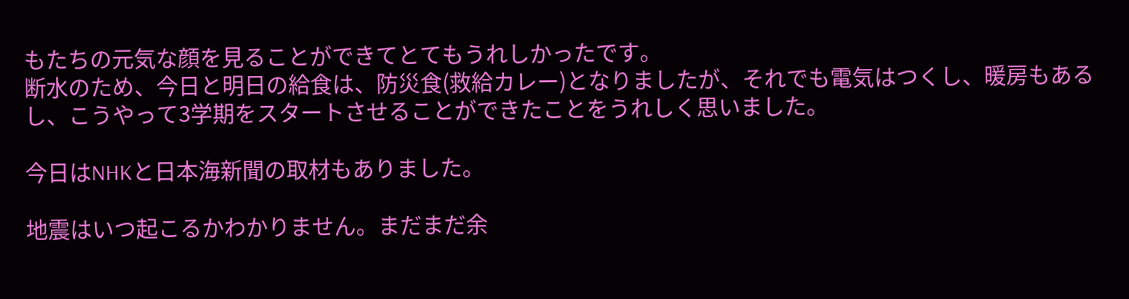もたちの元気な顔を見ることができてとてもうれしかったです。
断水のため、今日と明日の給食は、防災食(救給カレー)となりましたが、それでも電気はつくし、暖房もあるし、こうやって3学期をスタートさせることができたことをうれしく思いました。

今日はNHKと日本海新聞の取材もありました。

地震はいつ起こるかわかりません。まだまだ余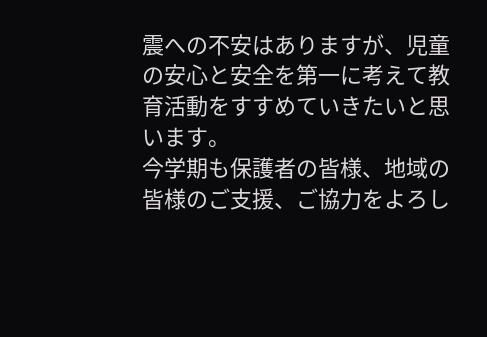震への不安はありますが、児童の安心と安全を第一に考えて教育活動をすすめていきたいと思います。
今学期も保護者の皆様、地域の皆様のご支援、ご協力をよろし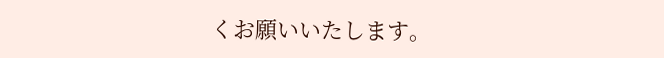くお願いいたします。